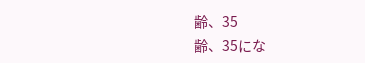齢、35
齢、35にな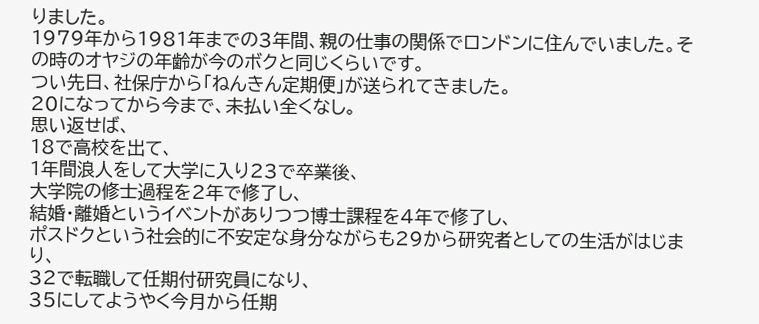りました。
1979年から1981年までの3年間、親の仕事の関係でロンドンに住んでいました。その時のオヤジの年齢が今のボクと同じくらいです。
つい先日、社保庁から「ねんきん定期便」が送られてきました。
20になってから今まで、未払い全くなし。
思い返せば、
18で高校を出て、
1年間浪人をして大学に入り23で卒業後、
大学院の修士過程を2年で修了し、
結婚・離婚というイベントがありつつ博士課程を4年で修了し、
ポスドクという社会的に不安定な身分ながらも29から研究者としての生活がはじまり、
32で転職して任期付研究員になり、
35にしてようやく今月から任期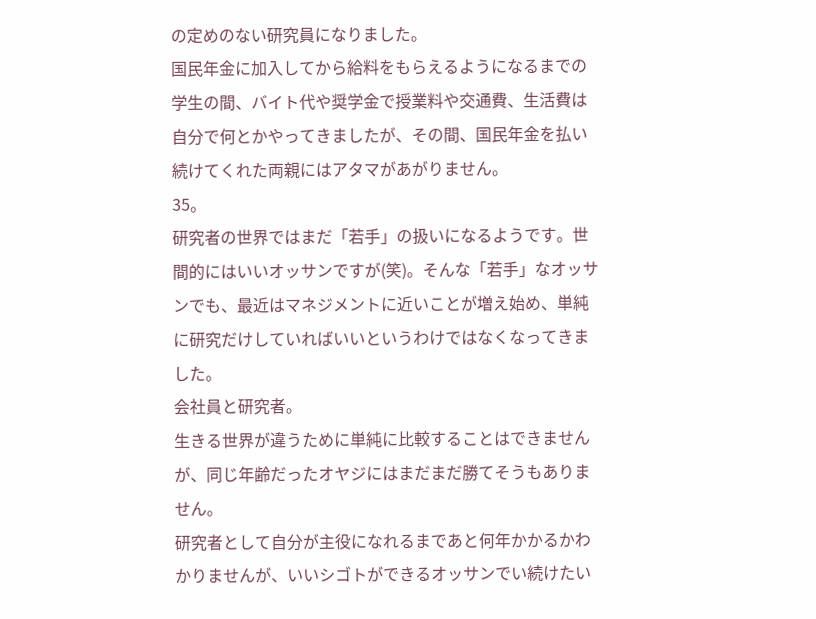の定めのない研究員になりました。
国民年金に加入してから給料をもらえるようになるまでの学生の間、バイト代や奨学金で授業料や交通費、生活費は自分で何とかやってきましたが、その間、国民年金を払い続けてくれた両親にはアタマがあがりません。
35。
研究者の世界ではまだ「若手」の扱いになるようです。世間的にはいいオッサンですが(笑)。そんな「若手」なオッサンでも、最近はマネジメントに近いことが増え始め、単純に研究だけしていればいいというわけではなくなってきました。
会社員と研究者。
生きる世界が違うために単純に比較することはできませんが、同じ年齢だったオヤジにはまだまだ勝てそうもありません。
研究者として自分が主役になれるまであと何年かかるかわかりませんが、いいシゴトができるオッサンでい続けたい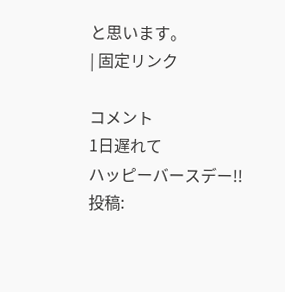と思います。
| 固定リンク

コメント
1日遅れて
ハッピーバースデー!!
投稿: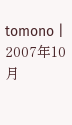tomono | 2007年10月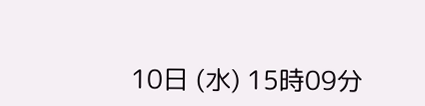10日 (水) 15時09分